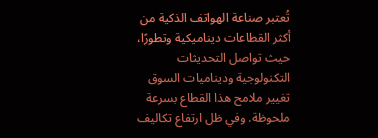تُعتبر صناعة الهواتف الذكية من أكثر القطاعات ديناميكية وتطورًا، حيث تواصل التحديثات التكنولوجية وديناميات السوق تغيير ملامح هذا القطاع بسرعة ملحوظة. وفي ظل ارتفاع تكاليف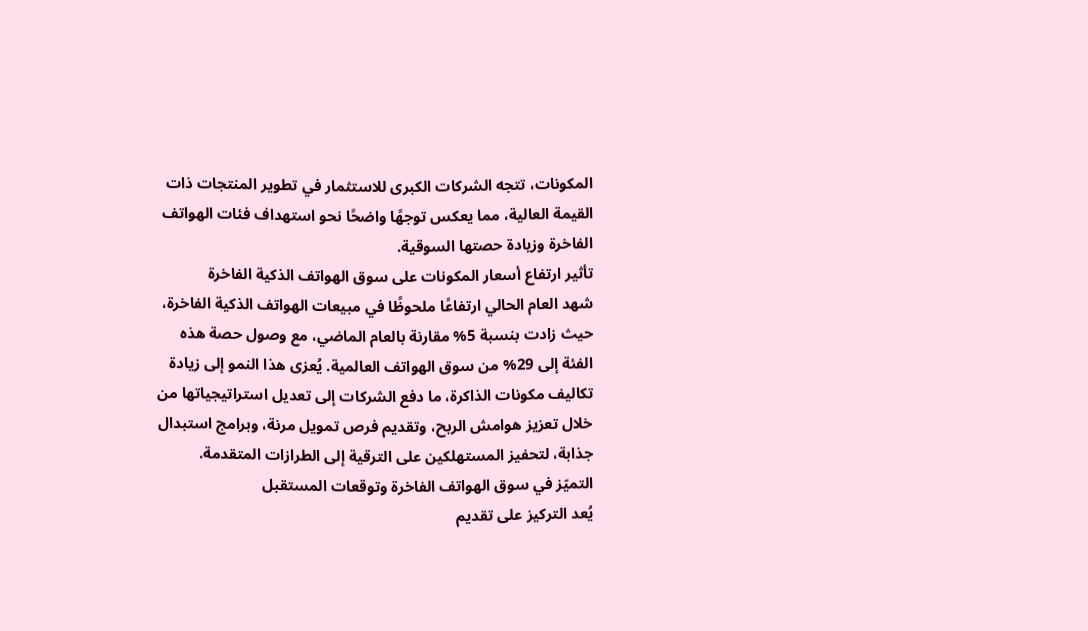المكونات، تتجه الشركات الكبرى للاستثمار في تطوير المنتجات ذات القيمة العالية، مما يعكس توجهًا واضحًا نحو استهداف فئات الهواتف الفاخرة وزيادة حصتها السوقية.
تأثير ارتفاع أسعار المكونات على سوق الهواتف الذكية الفاخرة
شهد العام الحالي ارتفاعًا ملحوظًا في مبيعات الهواتف الذكية الفاخرة، حيث زادت بنسبة 5% مقارنة بالعام الماضي، مع وصول حصة هذه الفئة إلى 29% من سوق الهواتف العالمية. يُعزى هذا النمو إلى زيادة تكاليف مكونات الذاكرة، ما دفع الشركات إلى تعديل استراتيجياتها من خلال تعزيز هوامش الربح، وتقديم فرص تمويل مرنة، وبرامج استبدال جذابة، لتحفيز المستهلكين على الترقية إلى الطرازات المتقدمة.
التميّز في سوق الهواتف الفاخرة وتوقعات المستقبل
يُعد التركيز على تقديم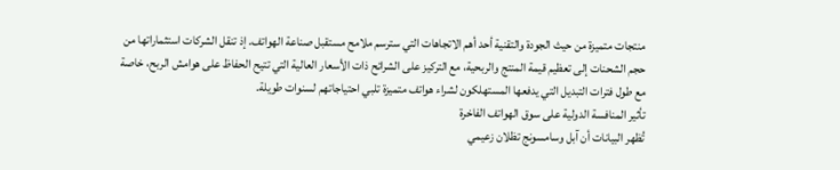منتجات متميزة من حيث الجودة والتقنية أحد أهم الاتجاهات التي سترسم ملامح مستقبل صناعة الهواتف. إذ تنقل الشركات استثماراتها من حجم الشحنات إلى تعظيم قيمة المنتج والربحية، مع التركيز على الشرائح ذات الأسعار العالية التي تتيح الحفاظ على هوامش الربح، خاصة مع طول فترات التبديل التي يدفعها المستهلكون لشراء هواتف متميزة تلبي احتياجاتهم لسنوات طويلة.
تأثير المنافسة الدولية على سوق الهواتف الفاخرة
تُظهر البيانات أن آبل وسامسونج تظلان زعيمي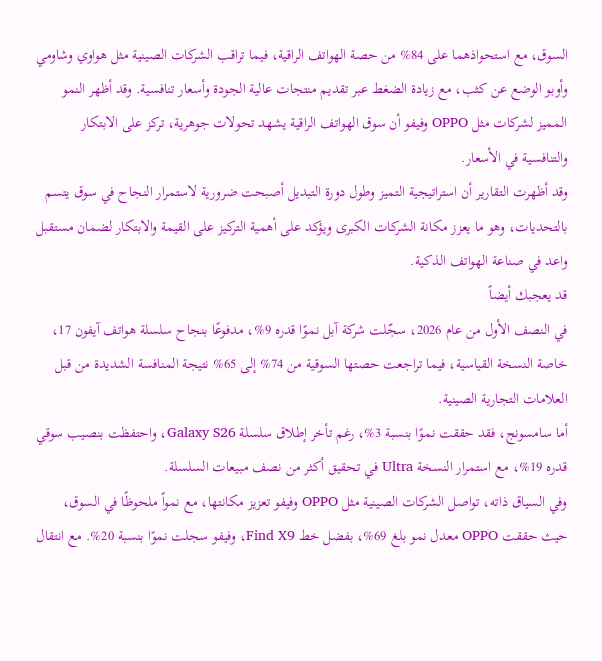السوق، مع استحواذهما على 84% من حصة الهواتف الراقية، فيما تراقب الشركات الصينية مثل هواوي وشاومي وأوبو الوضع عن كثب، مع زيادة الضغط عبر تقديم منتجات عالية الجودة وأسعار تنافسية. وقد أظهر النمو المميز لشركات مثل OPPO وفيفو أن سوق الهواتف الراقية يشهد تحولات جوهرية، تركز على الابتكار والتنافسية في الأسعار.
وقد أظهرت التقارير أن استراتيجية التميز وطول دورة التبديل أصبحت ضرورية لاستمرار النجاح في سوق يتسم بالتحديات، وهو ما يعزز مكانة الشركات الكبرى ويؤكد على أهمية التركيز على القيمة والابتكار لضمان مستقبل واعد في صناعة الهواتف الذكية.
قد يعجبك أيضاً
في النصف الأول من عام 2026، سجّلت شركة آبل نموًا قدره 9%، مدفوعًا بنجاح سلسلة هواتف آيفون 17، خاصة النسخة القياسية، فيما تراجعت حصتها السوقية من 74% إلى 65% نتيجة المنافسة الشديدة من قبل العلامات التجارية الصينية.
أما سامسونج، فقد حققت نموًا بنسبة 3%، رغم تأخر إطلاق سلسلة Galaxy S26، واحتفظت بنصيب سوقي قدره 19%، مع استمرار النسخة Ultra في تحقيق أكثر من نصف مبيعات السلسلة.
وفي السياق ذاته، تواصل الشركات الصينية مثل OPPO وفيفو تعزيز مكانتها، مع نمواً ملحوظًا في السوق، حيث حققت OPPO معدل نمو بلغ 69%، بفضل خط Find X9، وفيفو سجلت نموًا بنسبة 20%. مع انتقال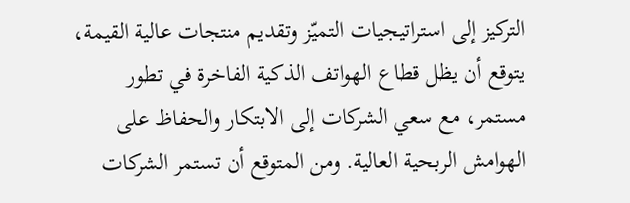التركيز إلى استراتيجيات التميّز وتقديم منتجات عالية القيمة، يتوقع أن يظل قطاع الهواتف الذكية الفاخرة في تطور مستمر، مع سعي الشركات إلى الابتكار والحفاظ على الهوامش الربحية العالية. ومن المتوقع أن تستمر الشركات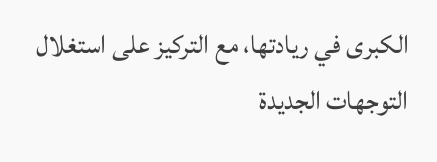الكبرى في ريادتها، مع التركيز على استغلال التوجهات الجديدة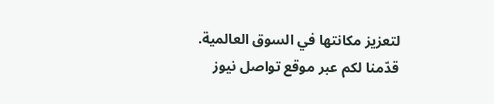لتعزيز مكانتها في السوق العالمية.
قدّمنا لكم عبر موقع تواصل نيوز